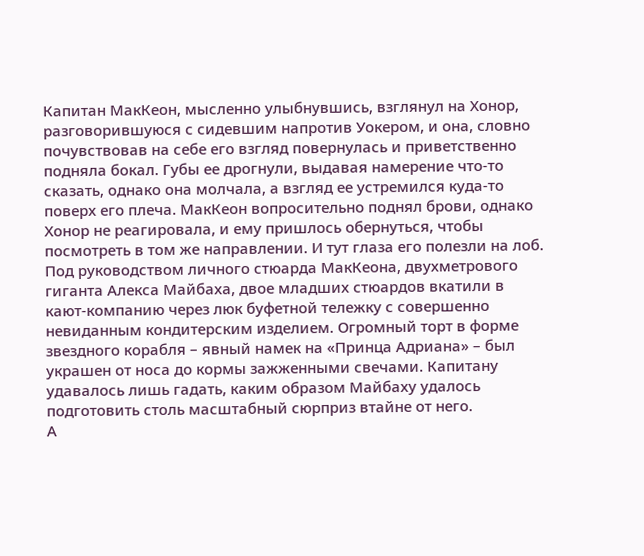Капитан МакКеон, мысленно улыбнувшись, взглянул на Хонор, разговорившуюся с сидевшим напротив Уокером, и она, словно почувствовав на себе его взгляд повернулась и приветственно подняла бокал. Губы ее дрогнули, выдавая намерение что-то сказать, однако она молчала, а взгляд ее устремился куда-то поверх его плеча. МакКеон вопросительно поднял брови, однако Хонор не реагировала, и ему пришлось обернуться, чтобы посмотреть в том же направлении. И тут глаза его полезли на лоб.
Под руководством личного стюарда МакКеона, двухметрового гиганта Алекса Майбаха, двое младших стюардов вкатили в кают-компанию через люк буфетной тележку с совершенно невиданным кондитерским изделием. Огромный торт в форме звездного корабля – явный намек на «Принца Адриана» – был украшен от носа до кормы зажженными свечами. Капитану удавалось лишь гадать, каким образом Майбаху удалось подготовить столь масштабный сюрприз втайне от него.
А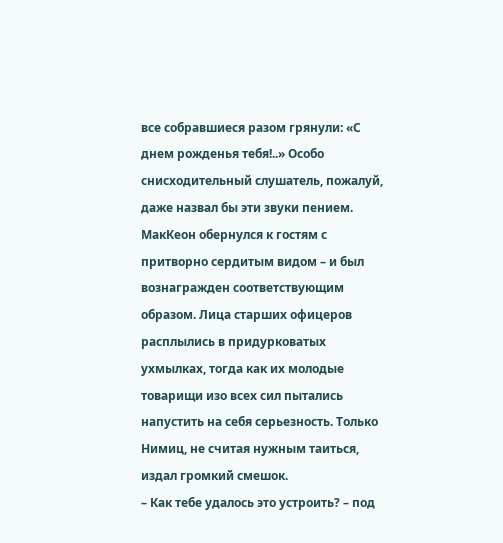все собравшиеся разом грянули: «С днем рожденья тебя!..» Особо снисходительный слушатель, пожалуй, даже назвал бы эти звуки пением. МакКеон обернулся к гостям с притворно сердитым видом – и был вознагражден соответствующим образом. Лица старших офицеров расплылись в придурковатых ухмылках, тогда как их молодые товарищи изо всех сил пытались напустить на себя серьезность. Только Нимиц, не считая нужным таиться, издал громкий смешок.
– Как тебе удалось это устроить? – под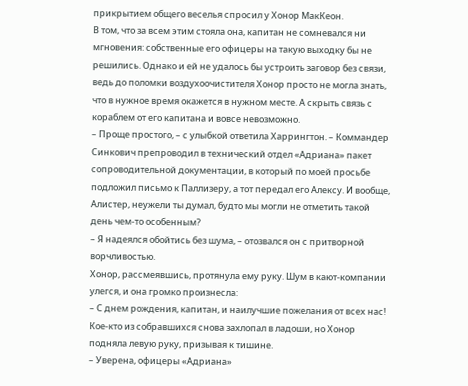прикрытием общего веселья спросил у Хонор МакКеон.
В том, что за всем этим стояла она, капитан не сомневался ни мгновения: собственные его офицеры на такую выходку бы не решились. Однако и ей не удалось бы устроить заговор без связи, ведь до поломки воздухоочистителя Хонор просто не могла знать, что в нужное время окажется в нужном месте. А скрыть связь с кораблем от его капитана и вовсе невозможно.
– Проще простого, – с улыбкой ответила Харрингтон. – Коммандер Синкович препроводил в технический отдел «Адриана» пакет сопроводительной документации, в который по моей просьбе подложил письмо к Паллизеру, а тот передал его Алексу. И вообще, Алистер, неужели ты думал, будто мы могли не отметить такой день чем-то особенным?
– Я надеялся обойтись без шума, – отозвался он с притворной ворчливостью.
Хонор, рассмеявшись, протянула ему руку. Шум в кают-компании улегся, и она громко произнесла:
– С днем рождения, капитан, и наилучшие пожелания от всех нас!
Кое-кто из собравшихся снова захлопал в ладоши, но Хонор подняла левую руку, призывая к тишине.
– Уверена, офицеры «Адриана»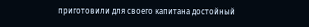приготовили для своего капитана достойный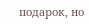подарок, но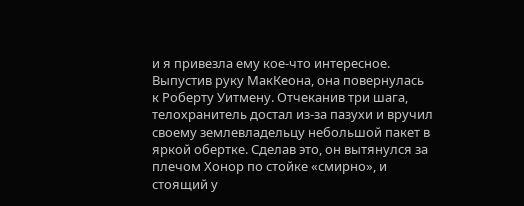и я привезла ему кое-что интересное.
Выпустив руку МакКеона, она повернулась к Роберту Уитмену. Отчеканив три шага, телохранитель достал из-за пазухи и вручил своему землевладельцу небольшой пакет в яркой обертке. Сделав это, он вытянулся за плечом Хонор по стойке «смирно», и стоящий у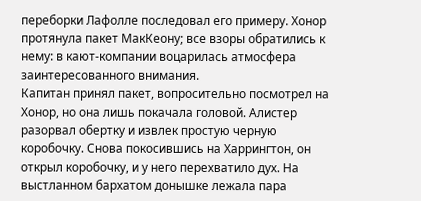переборки Лафолле последовал его примеру. Хонор протянула пакет МакКеону; все взоры обратились к нему: в кают-компании воцарилась атмосфера заинтересованного внимания.
Капитан принял пакет, вопросительно посмотрел на Хонор, но она лишь покачала головой. Алистер разорвал обертку и извлек простую черную коробочку. Снова покосившись на Харрингтон, он открыл коробочку, и у него перехватило дух. На выстланном бархатом донышке лежала пара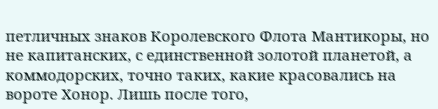петличных знаков Королевского Флота Мантикоры, но не капитанских, с единственной золотой планетой, а коммодорских, точно таких, какие красовались на вороте Хонор. Лишь после того,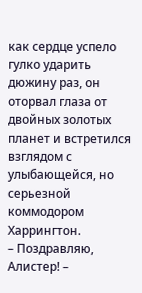как сердце успело гулко ударить дюжину раз, он оторвал глаза от двойных золотых планет и встретился взглядом с улыбающейся, но серьезной коммодором Харрингтон.
– Поздравляю, Алистер! –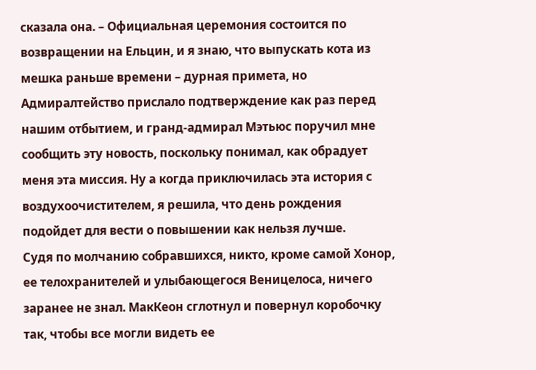сказала она. – Официальная церемония состоится по возвращении на Ельцин, и я знаю, что выпускать кота из мешка раньше времени – дурная примета, но Адмиралтейство прислало подтверждение как раз перед нашим отбытием, и гранд-адмирал Мэтьюс поручил мне сообщить эту новость, поскольку понимал, как обрадует меня эта миссия. Ну а когда приключилась эта история с воздухоочистителем, я решила, что день рождения подойдет для вести о повышении как нельзя лучше.
Судя по молчанию собравшихся, никто, кроме самой Хонор, ее телохранителей и улыбающегося Веницелоса, ничего заранее не знал. МакКеон сглотнул и повернул коробочку так, чтобы все могли видеть ее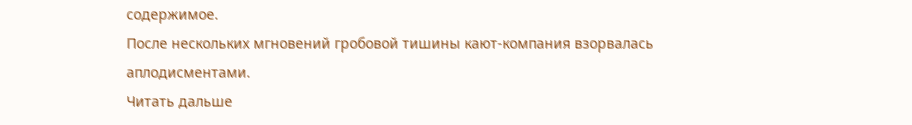содержимое.
После нескольких мгновений гробовой тишины кают-компания взорвалась аплодисментами.
Читать дальше